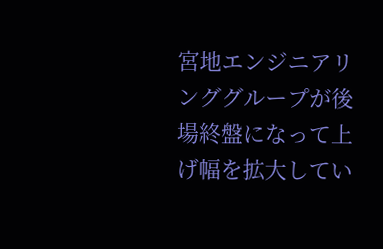宮地エンジニアリンググループが後場終盤になって上げ幅を拡大してい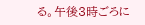る。午後3時ごろに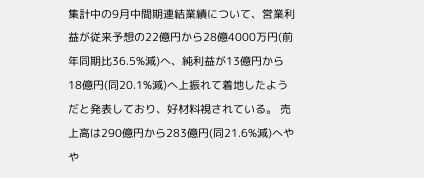集計中の9月中間期連結業績について、営業利益が従来予想の22億円から28億4000万円(前年同期比36.5%減)へ、純利益が13億円から18億円(同20.1%減)へ上振れて着地したようだと発表しており、好材料視されている。 売上高は290億円から283億円(同21.6%減)へやや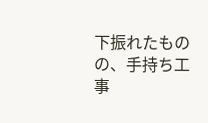下振れたものの、手持ち工事